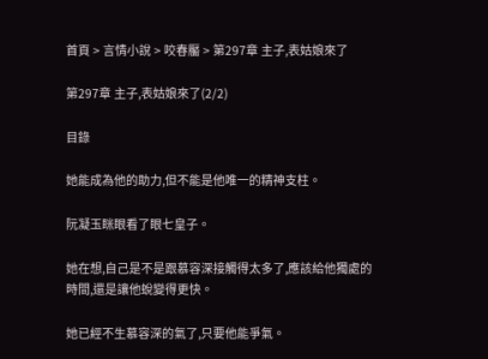首頁 > 言情小說 > 咬春靨 > 第297章 主子,表姑娘來了

第297章 主子,表姑娘來了(2/2)

目錄

她能成為他的助力,但不能是他唯一的精神支柱。

阮凝玉眯眼看了眼七皇子。

她在想,自己是不是跟慕容深接觸得太多了,應該給他獨處的時間,還是讓他蛻變得更快。

她已經不生慕容深的氣了,只要他能爭氣。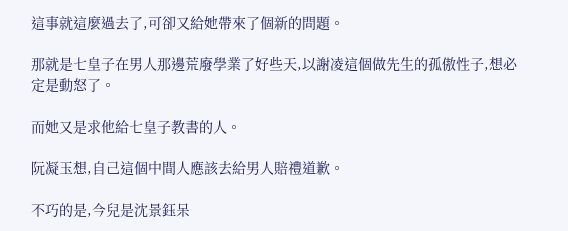這事就這麼過去了,可卻又給她帶來了個新的問題。

那就是七皇子在男人那邊荒廢學業了好些天,以謝凌這個做先生的孤傲性子,想必定是動怒了。

而她又是求他給七皇子教書的人。

阮凝玉想,自己這個中間人應該去給男人賠禮道歉。

不巧的是,今兒是沈景鈺呆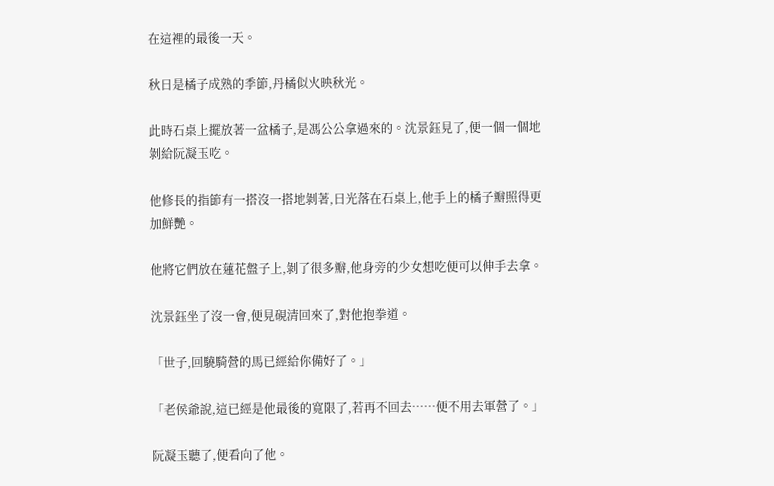在這裡的最後一天。

秋日是橘子成熟的季節,丹橘似火映秋光。

此時石桌上擺放著一盆橘子,是馮公公拿過來的。沈景鈺見了,便一個一個地剝給阮凝玉吃。

他修長的指節有一搭沒一搭地剝著,日光落在石桌上,他手上的橘子瓣照得更加鮮艷。

他將它們放在蓮花盤子上,剝了很多瓣,他身旁的少女想吃便可以伸手去拿。

沈景鈺坐了沒一會,便見硯清回來了,對他抱拳道。

「世子,回驍騎營的馬已經給你備好了。」

「老侯爺說,這已經是他最後的寬限了,若再不回去……便不用去軍營了。」

阮凝玉聽了,便看向了他。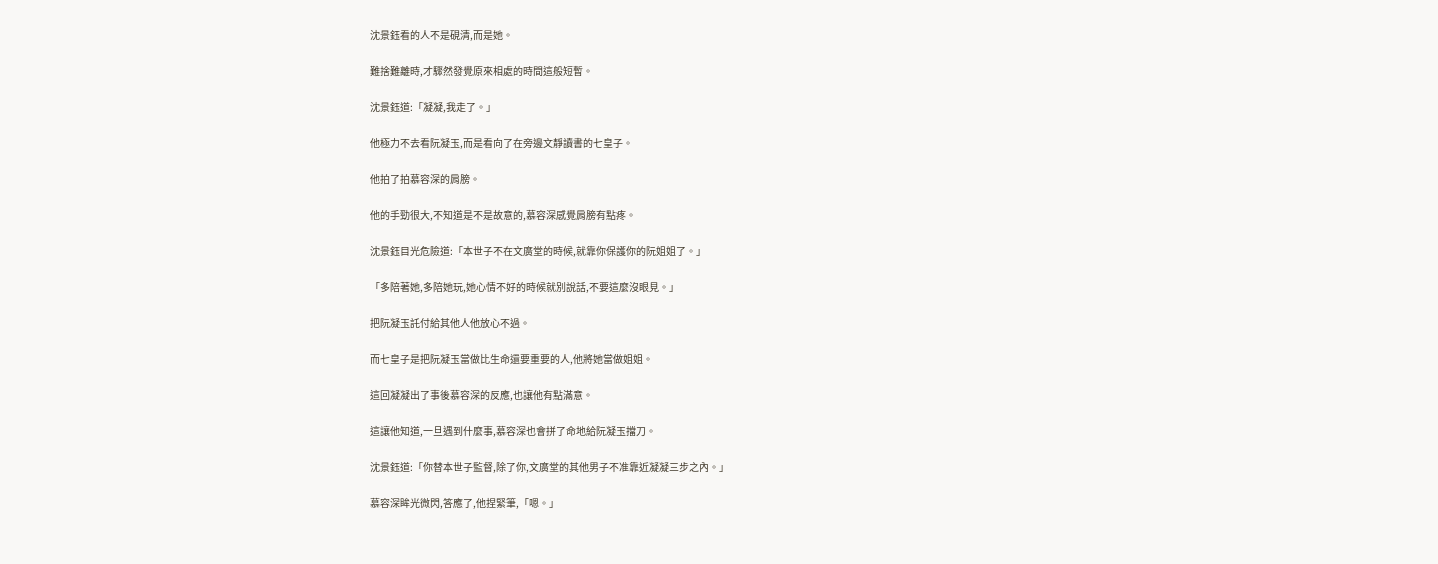沈景鈺看的人不是硯清,而是她。

難捨難離時,才驟然發覺原來相處的時間這般短暫。

沈景鈺道:「凝凝,我走了。」

他極力不去看阮凝玉,而是看向了在旁邊文靜讀書的七皇子。

他拍了拍慕容深的肩膀。

他的手勁很大,不知道是不是故意的,慕容深感覺肩膀有點疼。

沈景鈺目光危險道:「本世子不在文廣堂的時候,就靠你保護你的阮姐姐了。」

「多陪著她,多陪她玩,她心情不好的時候就別說話,不要這麼沒眼見。」

把阮凝玉託付給其他人他放心不過。

而七皇子是把阮凝玉當做比生命還要重要的人,他將她當做姐姐。

這回凝凝出了事後慕容深的反應,也讓他有點滿意。

這讓他知道,一旦遇到什麼事,慕容深也會拼了命地給阮凝玉擋刀。

沈景鈺道:「你替本世子監督,除了你,文廣堂的其他男子不准靠近凝凝三步之內。」

慕容深眸光微閃,答應了,他捏緊筆,「嗯。」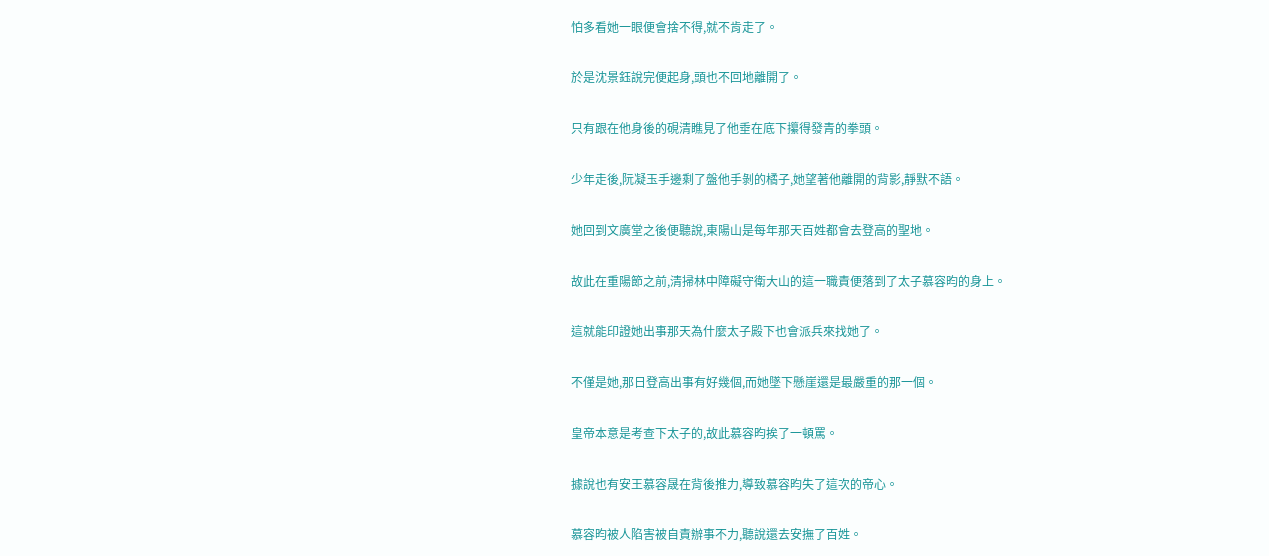怕多看她一眼便會捨不得,就不肯走了。

於是沈景鈺說完便起身,頭也不回地離開了。

只有跟在他身後的硯清瞧見了他垂在底下攥得發青的拳頭。

少年走後,阮凝玉手邊剩了盤他手剝的橘子,她望著他離開的背影,靜默不語。

她回到文廣堂之後便聽說,東陽山是每年那天百姓都會去登高的聖地。

故此在重陽節之前,清掃林中障礙守衛大山的這一職責便落到了太子慕容昀的身上。

這就能印證她出事那天為什麼太子殿下也會派兵來找她了。

不僅是她,那日登高出事有好幾個,而她墜下懸崖還是最嚴重的那一個。

皇帝本意是考查下太子的,故此慕容昀挨了一頓罵。

據說也有安王慕容晟在背後推力,導致慕容昀失了這次的帝心。

慕容昀被人陷害被自責辦事不力,聽說還去安撫了百姓。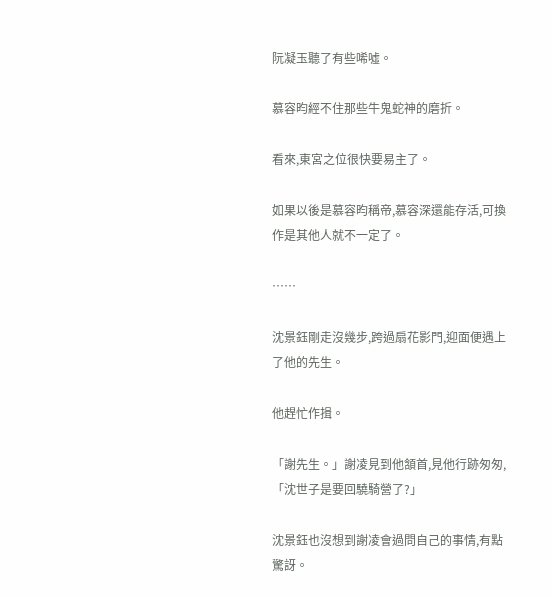阮凝玉聽了有些唏噓。

慕容昀經不住那些牛鬼蛇神的磨折。

看來,東宮之位很快要易主了。

如果以後是慕容昀稱帝,慕容深還能存活,可換作是其他人就不一定了。

……

沈景鈺剛走沒幾步,跨過扇花影門,迎面便遇上了他的先生。

他趕忙作揖。

「謝先生。」謝凌見到他頷首,見他行跡匆匆,「沈世子是要回驍騎營了?」

沈景鈺也沒想到謝凌會過問自己的事情,有點驚訝。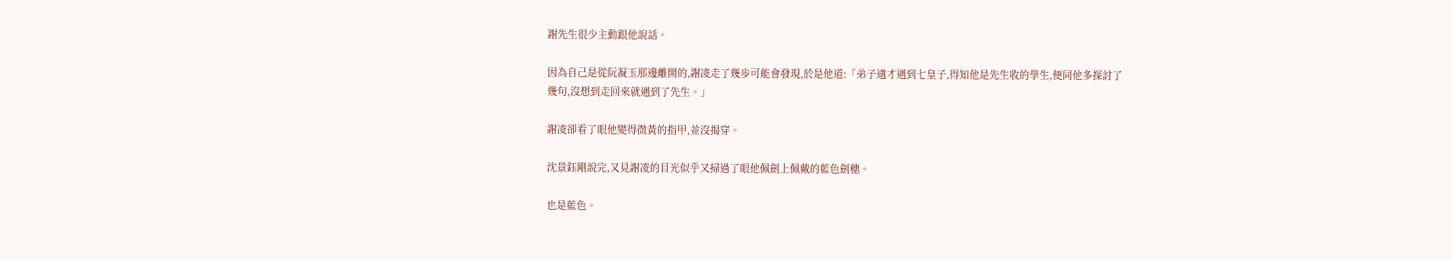謝先生很少主動跟他說話。

因為自己是從阮凝玉那邊離開的,謝凌走了幾步可能會發現,於是他道:「弟子適才遇到七皇子,得知他是先生收的學生,便同他多探討了幾句,沒想到走回來就遇到了先生。」

謝凌卻看了眼他變得微黃的指甲,並沒揭穿。

沈景鈺剛說完,又見謝凌的目光似乎又掃過了眼他佩劍上佩戴的藍色劍穗。

也是藍色。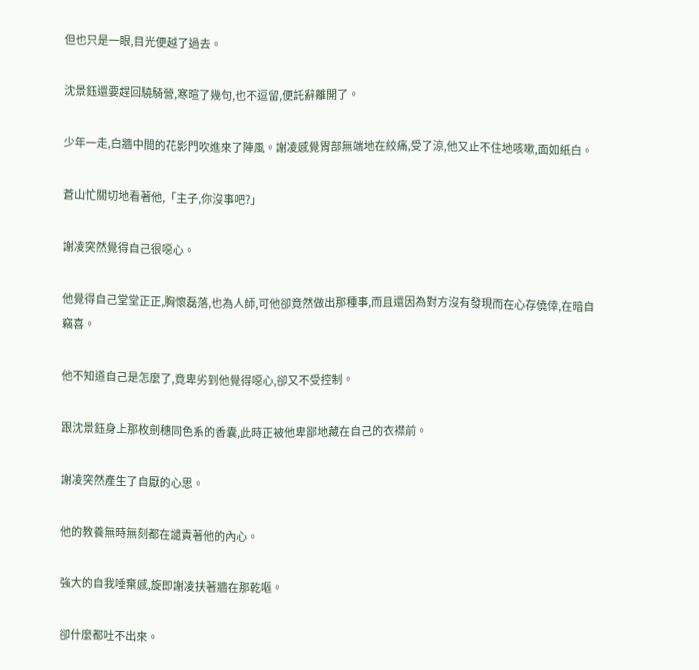但也只是一眼,目光便越了過去。

沈景鈺還要趕回驍騎營,寒暄了幾句,也不逗留,便託辭離開了。

少年一走,白牆中間的花影門吹進來了陣風。謝凌感覺胃部無端地在絞痛,受了涼,他又止不住地咳嗽,面如紙白。

蒼山忙關切地看著他,「主子,你沒事吧?」

謝凌突然覺得自己很噁心。

他覺得自己堂堂正正,胸懷磊落,也為人師,可他卻竟然做出那種事,而且還因為對方沒有發現而在心存僥倖,在暗自竊喜。

他不知道自己是怎麼了,竟卑劣到他覺得噁心,卻又不受控制。

跟沈景鈺身上那枚劍穗同色系的香囊,此時正被他卑鄙地藏在自己的衣襟前。

謝凌突然產生了自厭的心思。

他的教養無時無刻都在譴責著他的內心。

強大的自我唾棄感,旋即謝凌扶著牆在那乾嘔。

卻什麼都吐不出來。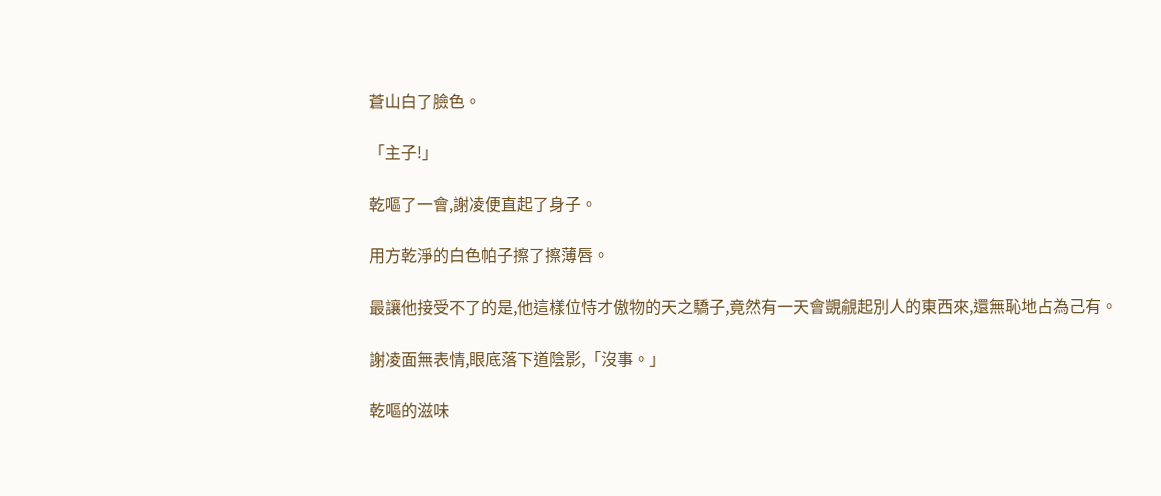蒼山白了臉色。

「主子!」

乾嘔了一會,謝凌便直起了身子。

用方乾淨的白色帕子擦了擦薄唇。

最讓他接受不了的是,他這樣位恃才傲物的天之驕子,竟然有一天會覬覦起別人的東西來,還無恥地占為己有。

謝凌面無表情,眼底落下道陰影,「沒事。」

乾嘔的滋味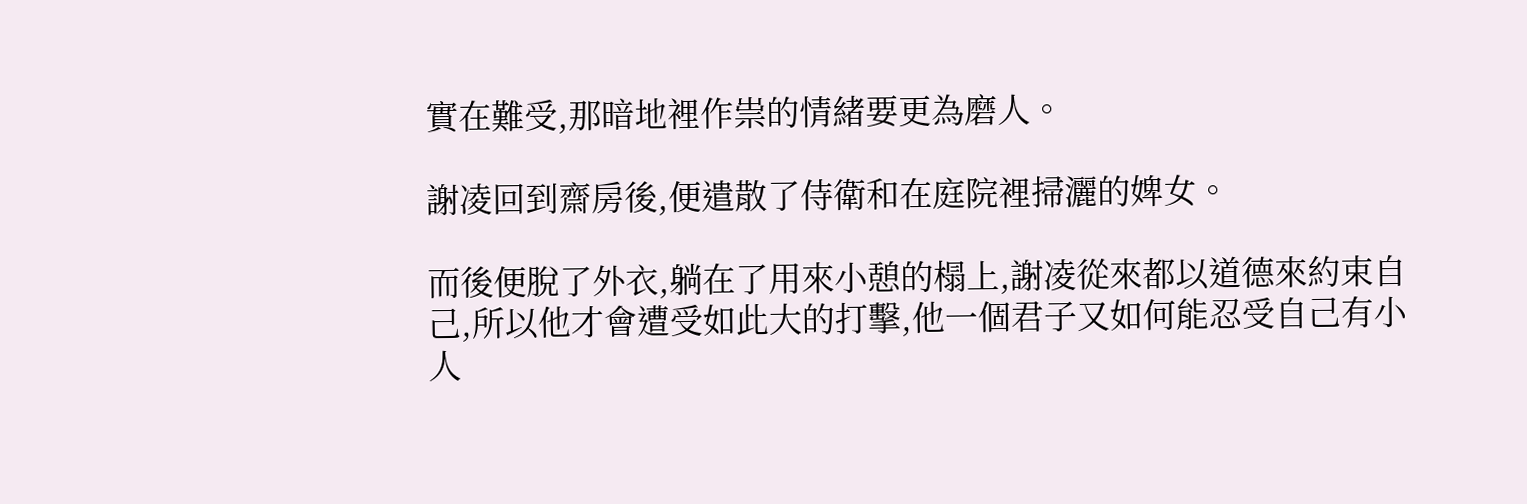實在難受,那暗地裡作祟的情緒要更為磨人。

謝凌回到齋房後,便遣散了侍衛和在庭院裡掃灑的婢女。

而後便脫了外衣,躺在了用來小憩的榻上,謝凌從來都以道德來約束自己,所以他才會遭受如此大的打擊,他一個君子又如何能忍受自己有小人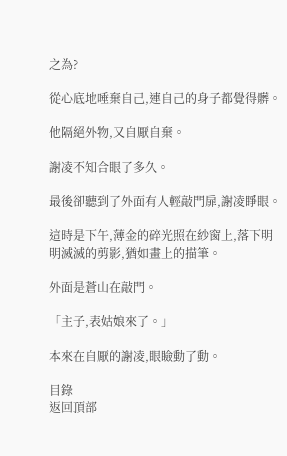之為?

從心底地唾棄自己,連自己的身子都覺得髒。

他隔絕外物,又自厭自棄。

謝凌不知合眼了多久。

最後卻聽到了外面有人輕敲門扉,謝凌睜眼。

這時是下午,薄金的碎光照在紗窗上,落下明明滅滅的剪影,猶如畫上的描筆。

外面是蒼山在敲門。

「主子,表姑娘來了。」

本來在自厭的謝凌,眼瞼動了動。

目錄
返回頂部